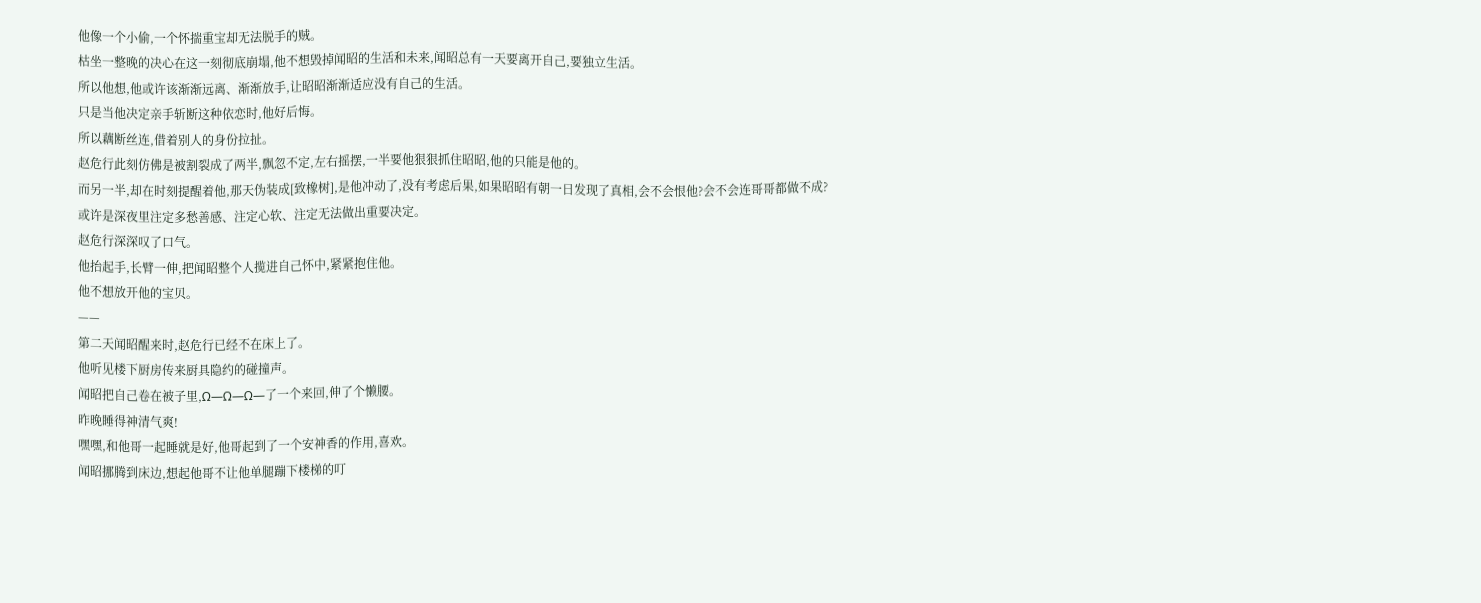他像一个小偷,一个怀揣重宝却无法脱手的贼。
枯坐一整晚的决心在这一刻彻底崩塌,他不想毁掉闻昭的生活和未来,闻昭总有一天要离开自己,要独立生活。
所以他想,他或许该渐渐远离、渐渐放手,让昭昭渐渐适应没有自己的生活。
只是当他决定亲手斩断这种依恋时,他好后悔。
所以藕断丝连,借着别人的身份拉扯。
赵危行此刻仿佛是被割裂成了两半,飘忽不定,左右摇摆,一半要他狠狠抓住昭昭,他的只能是他的。
而另一半,却在时刻提醒着他,那天伪装成[致橡树],是他冲动了,没有考虑后果,如果昭昭有朝一日发现了真相,会不会恨他?会不会连哥哥都做不成?
或许是深夜里注定多愁善感、注定心软、注定无法做出重要决定。
赵危行深深叹了口气。
他抬起手,长臂一伸,把闻昭整个人揽进自己怀中,紧紧抱住他。
他不想放开他的宝贝。
——
第二天闻昭醒来时,赵危行已经不在床上了。
他听见楼下厨房传来厨具隐约的碰撞声。
闻昭把自己卷在被子里,Ω—Ω—Ω—了一个来回,伸了个懒腰。
昨晚睡得神清气爽!
嘿嘿,和他哥一起睡就是好,他哥起到了一个安神香的作用,喜欢。
闻昭挪腾到床边,想起他哥不让他单腿蹦下楼梯的叮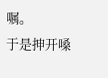嘱。
于是抻开嗓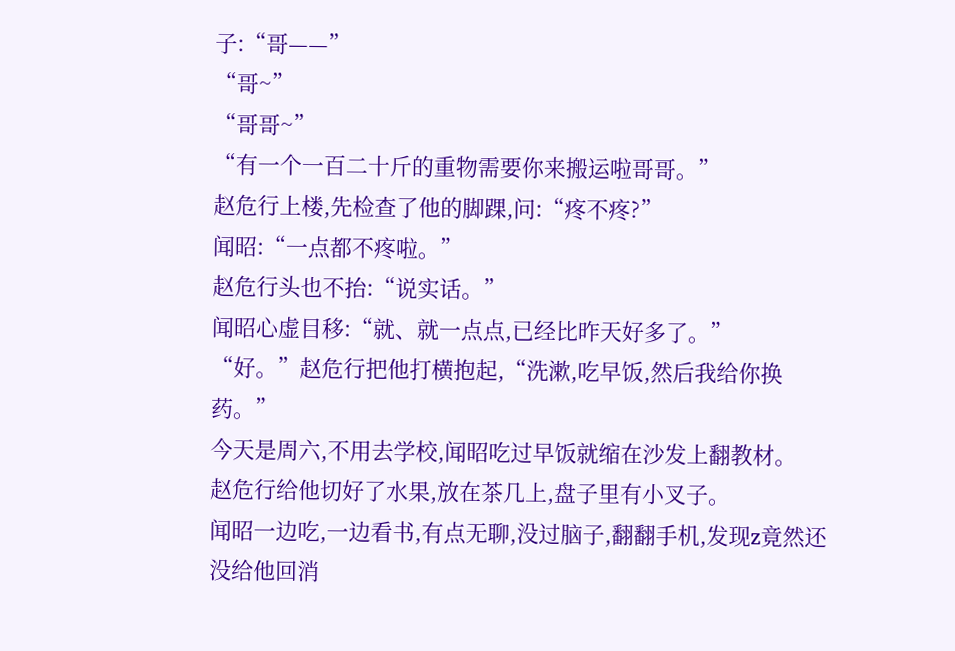子:“哥——”
“哥~”
“哥哥~”
“有一个一百二十斤的重物需要你来搬运啦哥哥。”
赵危行上楼,先检查了他的脚踝,问:“疼不疼?”
闻昭:“一点都不疼啦。”
赵危行头也不抬:“说实话。”
闻昭心虚目移:“就、就一点点,已经比昨天好多了。”
“好。”赵危行把他打横抱起,“洗漱,吃早饭,然后我给你换药。”
今天是周六,不用去学校,闻昭吃过早饭就缩在沙发上翻教材。
赵危行给他切好了水果,放在茶几上,盘子里有小叉子。
闻昭一边吃,一边看书,有点无聊,没过脑子,翻翻手机,发现z竟然还没给他回消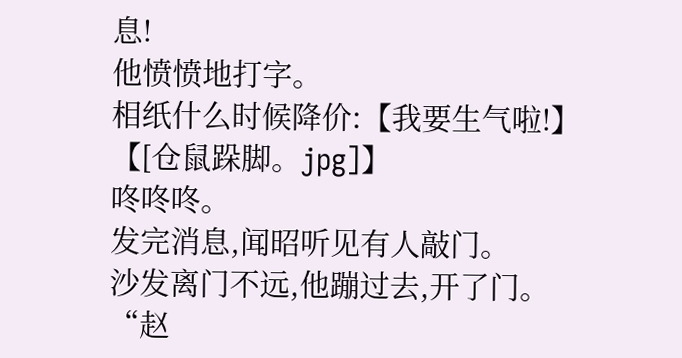息!
他愤愤地打字。
相纸什么时候降价:【我要生气啦!】
【[仓鼠跺脚。jpg]】
咚咚咚。
发完消息,闻昭听见有人敲门。
沙发离门不远,他蹦过去,开了门。
“赵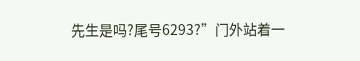先生是吗?尾号6293?”门外站着一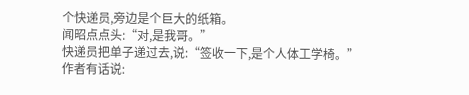个快递员,旁边是个巨大的纸箱。
闻昭点点头:“对,是我哥。”
快递员把单子递过去,说:“签收一下,是个人体工学椅。”
作者有话说: